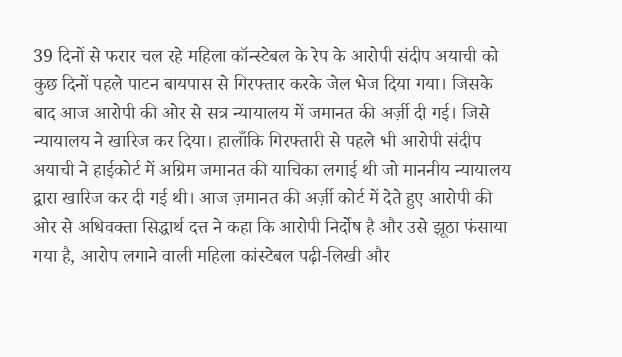39 दिनों से फरार चल रहे महिला कॉन्स्टेबल के रेप के आरोपी संदीप अयाची को कुछ दिनों पहले पाटन बायपास से गिरफ्तार करके जेल भेज दिया गया। जिसके बाद आज आरोपी की ओर से सत्र न्यायालय में जमानत की अर्ज़ी दी गई। जिसे न्यायालय ने खारिज कर दिया। हालाँकि गिरफ्तारी से पहले भी आरोपी संदीप अयाची ने हाईकोर्ट में अग्रिम जमानत की याचिका लगाई थी जो माननीय न्यायालय द्वारा खारिज कर दी गई थी। आज ज़मानत की अर्ज़ी कोर्ट में देते हुए आरोपी की ओर से अधिवक्ता सिद्धार्थ दत्त ने कहा कि आरोपी निर्दोष है और उसे झूठा फंसाया गया है, आरोप लगाने वाली महिला कांस्टेबल पढ़ी-लिखी और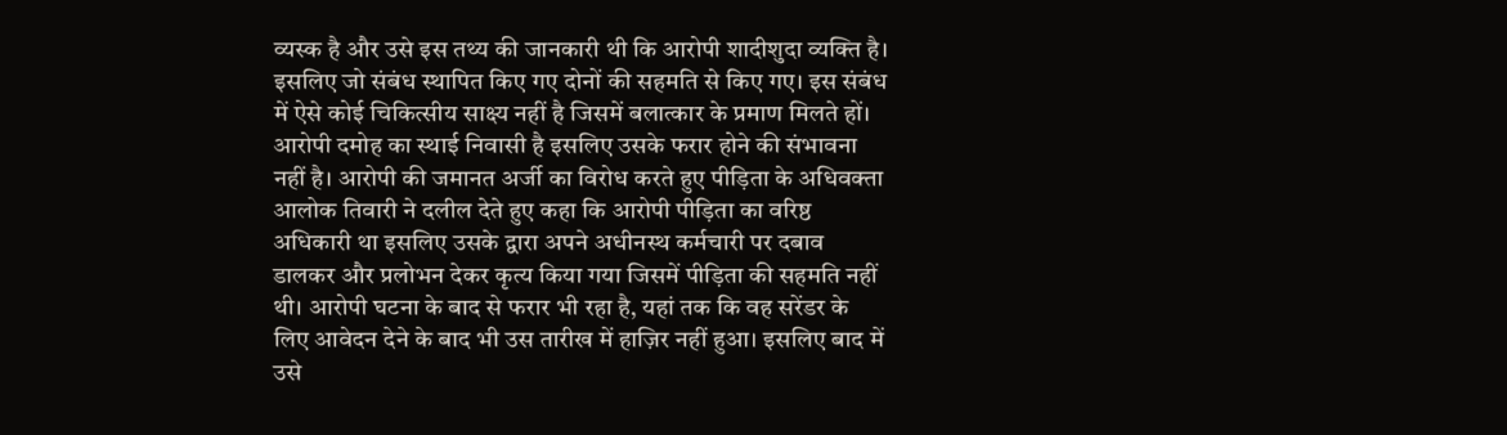व्यस्क है और उसे इस तथ्य की जानकारी थी कि आरोपी शादीशुदा व्यक्ति है। इसलिए जो संबंध स्थापित किए गए दोनों की सहमति से किए गए। इस संबंध में ऐसे कोई चिकित्सीय साक्ष्य नहीं है जिसमें बलात्कार के प्रमाण मिलते हों। आरोपी दमोह का स्थाई निवासी है इसलिए उसके फरार होने की संभावना नहीं है। आरोपी की जमानत अर्जी का विरोध करते हुए पीड़िता के अधिवक्ता आलोक तिवारी ने दलील देते हुए कहा कि आरोपी पीड़िता का वरिष्ठ अधिकारी था इसलिए उसके द्वारा अपने अधीनस्थ कर्मचारी पर दबाव डालकर और प्रलोभन देकर कृत्य किया गया जिसमें पीड़िता की सहमति नहीं थी। आरोपी घटना के बाद से फरार भी रहा है, यहां तक कि वह सरेंडर के लिए आवेदन देने के बाद भी उस तारीख में हाज़िर नहीं हुआ। इसलिए बाद में उसे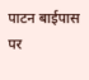पाटन बाईपास पर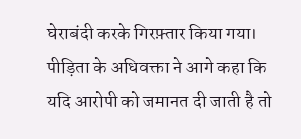घेराबंदी करके गिरफ़्तार किया गया। पीड़िता के अधिवक्ता ने आगे कहा कि यदि आरोपी को जमानत दी जाती है तो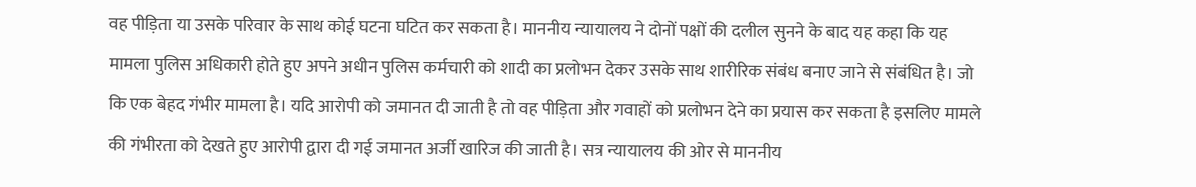वह पीड़िता या उसके परिवार के साथ कोई घटना घटित कर सकता है। माननीय न्यायालय ने दोनों पक्षों की दलील सुनने के बाद यह कहा कि यह मामला पुलिस अधिकारी होते हुए अपने अधीन पुलिस कर्मचारी को शादी का प्रलोभन देकर उसके साथ शारीरिक संबंध बनाए जाने से संबंधित है। जो कि एक बेहद गंभीर मामला है। यदि आरोपी को जमानत दी जाती है तो वह पीड़िता और गवाहों को प्रलोभन देने का प्रयास कर सकता है इसलिए मामले की गंभीरता को देखते हुए आरोपी द्वारा दी गई जमानत अर्जी खारिज की जाती है। सत्र न्यायालय की ओर से माननीय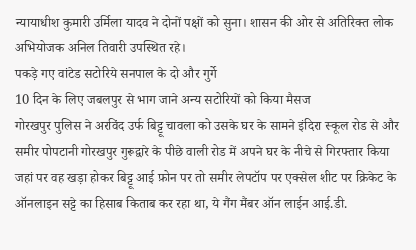न्यायाधीश कुमारी उर्मिला यादव ने दोनों पक्षों को सुना। शासन की ओर से अतिरिक्त लोक अभियोजक अनिल तिवारी उपस्थित रहे।
पकड़े गए वांटेड सटोरिये सनपाल के दो और गुर्गे
10 दिन के लिए जबलपुर से भाग जाने अन्य सटोरियों को किया मैसज
गोरखपुर पुलिस ने अरविंद उर्फ बिट्टू चावला को उसके घर के सामने इंदिरा स्कूल रोड से और समीर पोपटानी गोरखपुर गुरूद्वारे के पीछे वाली रोड में अपने घर के नीचे से गिरफ्तार किया जहां पर वह खड़ा होकर बिट्टू आई फ़ोन पर तो समीर लेपटॉप पर एक्सेल शीट पर क्रिकेट के ऑनलाइन सट्टे का हिसाब किताब कर रहा था, ये गैंग मैंबर ऑन लाईन आई.डी.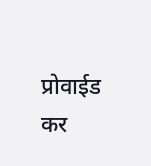प्रोवाईड कर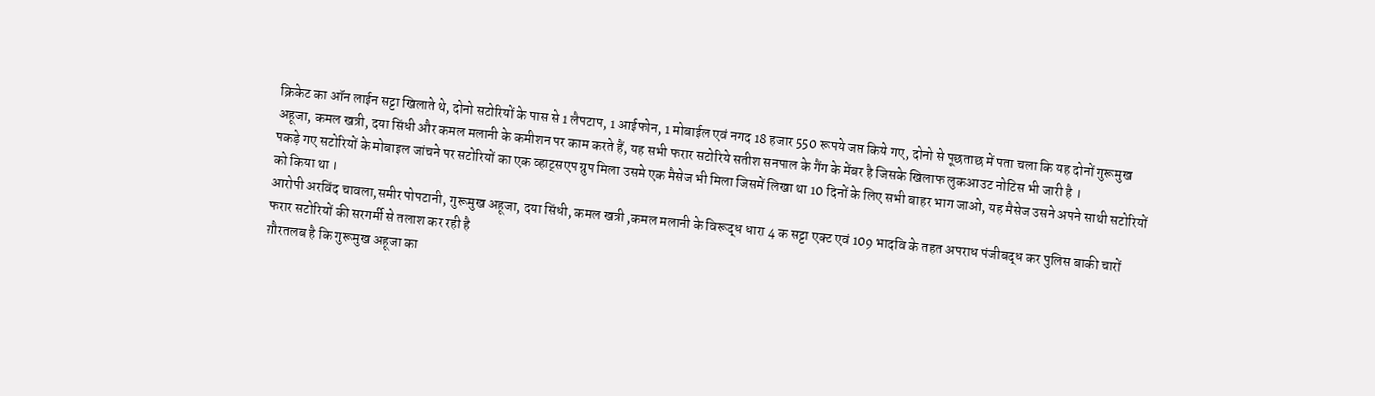क्रिकेट का ऑन लाईन सट्टा खिलाते थे, दोनो सटोरियों के पास से 1 लैपटाप, 1 आईफोन, 1 मोबाईल एवं नगद 18 हजार 550 रूपये जप्त किये गए, दोनो से पूछताछ में पता चला कि यह दोनों गुरूमुख अहूजा, कमल खत्री, दया सिंधी और कमल मलानी के कमीशन पर काम करते हैं, यह सभी फरार सटोरिये सतीश सनपाल के गैंग के मेंबर है जिसके खिलाफ लुकआउट नोटिस भी जारी है ।
पकड़े गए सटोरियों के मोबाइल जांचने पर सटोरियों का एक व्हाट्सएप ग्रुप मिला उसमे एक मैसेज भी मिला जिसमें लिखा था 10 दिनों के लिए सभी बाहर भाग जाओ, यह मैसेज उसने अपने साथी सटोरियों को किया था ।
आरोपी अरविंद चावला,समीर पोपटानी, गुरूमुख अहूजा, दया सिंधी, कमल खत्री ,कमल मलानी के विरूद्ध धारा 4 क सट्टा एक्ट एवं 109 भादवि के तहत अपराध पंजीबद्ध कर पुलिस बाकी चारों फरार सटोरियों की सरगर्मी से तलाश कर रही है
ग़ौरतलब है कि गुरूमुख अहूजा का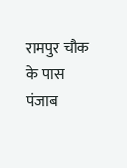रामपुर चौक के पास पंजाब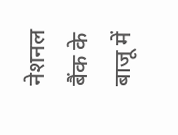नेशनल बैंक के बाजू में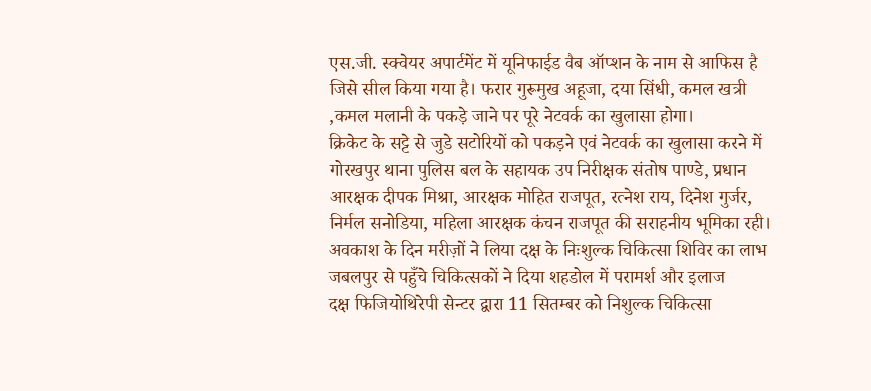एस.जी. स्क्वेयर अपार्टमेंट में यूनिफाईड वैब ऑप्शन के नाम से आफिस है जिसे सील किया गया है। फरार गुरूमुख अहूजा, दया सिंधी, कमल खत्री ,कमल मलानी के पकड़े जाने पर पूरे नेटवर्क का खुलासा होगा।
क्रिकेट के सट्टे से जुडे सटोरियों को पकड़ने एवं नेटवर्क का खुलासा करने में गोरखपुर थाना पुलिस बल के सहायक उप निरीक्षक संतोष पाण्डे, प्रधान आरक्षक दीपक मिश्रा, आरक्षक मोहित राजपूत, रत्नेश राय, दिनेश गुर्जर, निर्मल सनोडिया, महिला आरक्षक कंचन राजपूत की सराहनीय भूमिका रही।
अवकाश के दिन मरीज़ों ने लिया दक्ष के निःशुल्क चिकित्सा शिविर का लाभ
जबलपुर से पहुँचे चिकित्सकों ने दिया शहडोल में परामर्श और इलाज
दक्ष फिजियोथिरेपी सेन्टर द्वारा 11 सितम्बर को निशुल्क चिकित्सा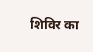शिविर का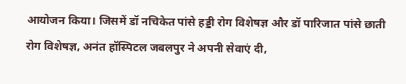आयोजन किया। जिसमें डॉ नचिकेत पांसे हड्डी रोग विशेषज्ञ और डॉ पारिजात पांसे छाती रोग विशेषज्ञ, अनंत हॉस्पिटल जबलपुर ने अपनी सेवाएं दी,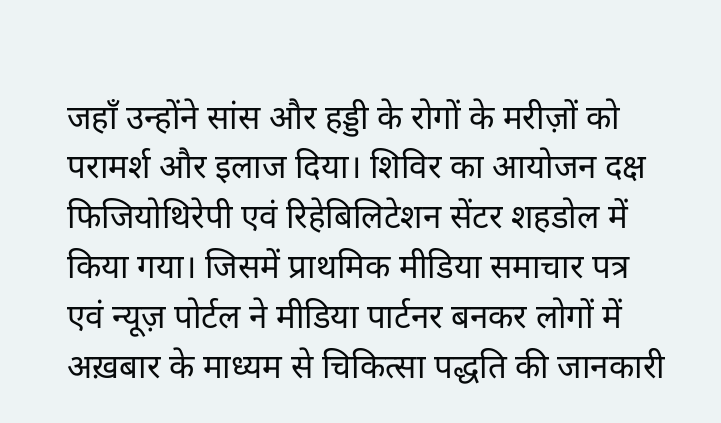जहाँ उन्होंने सांस और हड्डी के रोगों के मरीज़ों को परामर्श और इलाज दिया। शिविर का आयोजन दक्ष फिजियोथिरेपी एवं रिहेबिलिटेशन सेंटर शहडोल में किया गया। जिसमें प्राथमिक मीडिया समाचार पत्र एवं न्यूज़ पोर्टल ने मीडिया पार्टनर बनकर लोगों में अख़बार के माध्यम से चिकित्सा पद्धति की जानकारी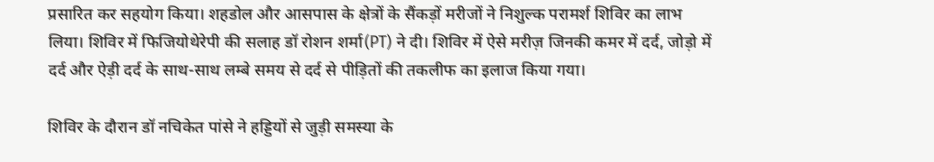प्रसारित कर सहयोग किया। शहडोल और आसपास के क्षेत्रों के सैंकड़ों मरीजों ने निशुल्क परामर्श शिविर का लाभ लिया। शिविर में फिजियोथेरेपी की सलाह डॉ रोशन शर्मा(PT) ने दी। शिविर में ऐसे मरीज़ जिनकी कमर में दर्द, जोड़ो में दर्द और ऐड़ी दर्द के साथ-साथ लम्बे समय से दर्द से पीड़ितों की तकलीफ का इलाज किया गया।

शिविर के दौरान डॉ नचिकेत पांसे ने हड्डियों से जुड़ी समस्या के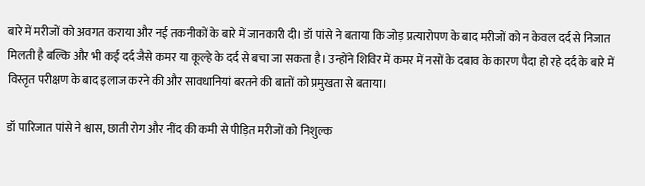बारे में मरीजों को अवगत कराया और नई तकनीकों के बारे में जानकारी दी। डॉ पांसे ने बताया कि जोड़ प्रत्यारोपण के बाद मरीजों को न केवल दर्द से निजात मिलती है बल्कि और भी कई दर्द जैसे कमर या कूल्हे के दर्द से बचा जा सकता है। उन्होंने शिविर में कमर में नसों के दबाव के कारण पैदा हो रहे दर्द के बारे में विस्तृत परीक्षण के बाद इलाज करने की और सावधानियां बरतने की बातों को प्रमुखता से बताया।

डॉ पारिजात पांसे ने श्वास, छाती रोग और नींद की कमी से पीड़ित मरीजों को निशुल्क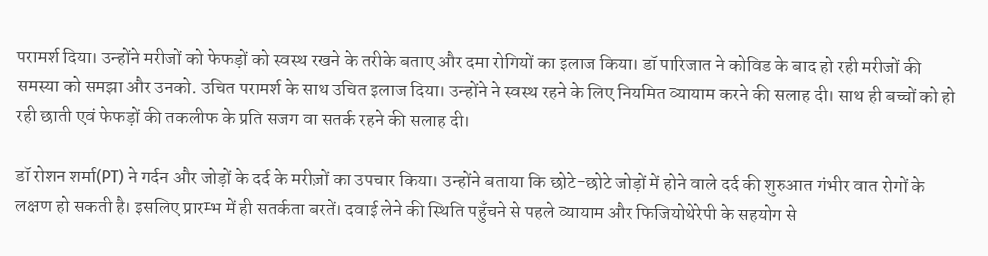परामर्श दिया। उन्होंने मरीजों को फेफड़ों को स्वस्थ रखने के तरीके बताए और दमा रोगियों का इलाज किया। डॉ पारिजात ने कोविड के बाद हो रही मरीजों की समस्या को समझा और उनको. उचित परामर्श के साथ उचित इलाज दिया। उन्होंने ने स्वस्थ रहने के लिए नियमित व्यायाम करने की सलाह दी। साथ ही बच्चों को हो रही छाती एवं फेफड़ों की तकलीफ के प्रति सजग वा सतर्क रहने की सलाह दी।

डॉ रोशन शर्मा(PT) ने गर्दन और जोड़ों के दर्द के मरीज़ों का उपचार किया। उन्होंने बताया कि छोटे-छोटे जोड़ों में होने वाले दर्द की शुरुआत गंभीर वात रोगों के लक्षण हो सकती है। इसलिए प्रारम्भ में ही सतर्कता बरतें। दवाई लेने की स्थिति पहुँचने से पहले व्यायाम और फिजियोथेरेपी के सहयोग से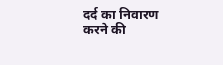दर्द का निवारण करने की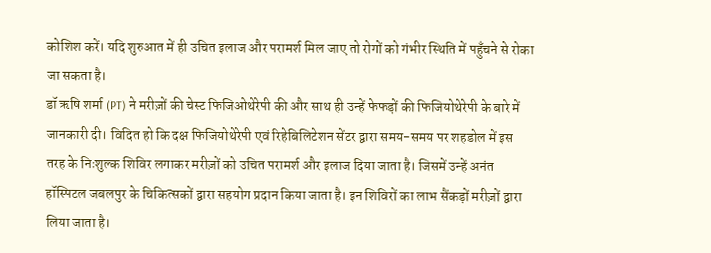कोशिश करें। यदि शुरुआत में ही उचित इलाज और परामर्श मिल जाए तो रोगों को गंभीर स्थिति में पहुँचने से रोका जा सकता है।
डॉ ऋषि शर्मा (PT) ने मरीज़ों की चेस्ट फिजिओथेरेपी की और साथ ही उन्हें फेफड़ों की फिजियोथेरेपी के बारे में जानकारी दी। विदित हो कि दक्ष फिजियोथेरेपी एवं रिहेबिलिटेशन सेंटर द्वारा समय-समय पर शहडोल में इस तरह के निःशुल्क शिविर लगाकर मरीज़ों को उचित परामर्श और इलाज दिया जाता है। जिसमें उन्हें अनंत हॉस्पिटल जबलपुर के चिकित्सकों द्वारा सहयोग प्रदान किया जाता है। इन शिविरों का लाभ सैंकड़ों मरीज़ों द्वारा लिया जाता है।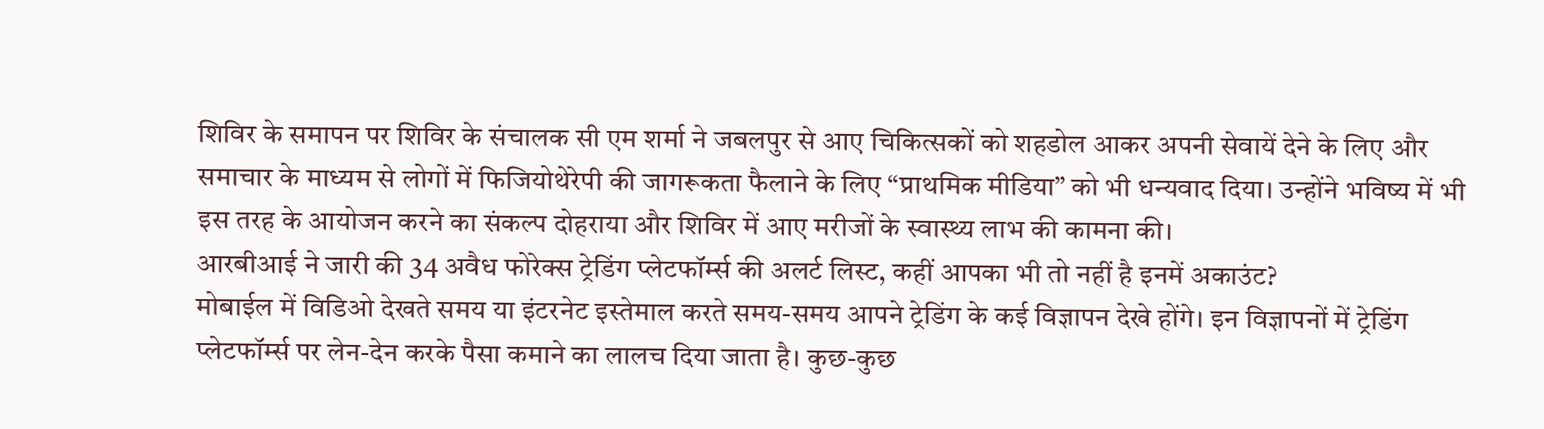शिविर के समापन पर शिविर के संचालक सी एम शर्मा ने जबलपुर से आए चिकित्सकों को शहडोल आकर अपनी सेवायें देने के लिए और समाचार के माध्यम से लोगों में फिजियोथेरेपी की जागरूकता फैलाने के लिए “प्राथमिक मीडिया” को भी धन्यवाद दिया। उन्होंने भविष्य में भी इस तरह के आयोजन करने का संकल्प दोहराया और शिविर में आए मरीजों के स्वास्थ्य लाभ की कामना की।
आरबीआई ने जारी की 34 अवैध फोरेक्स ट्रेडिंग प्लेटफॉर्म्स की अलर्ट लिस्ट, कहीं आपका भी तो नहीं है इनमें अकाउंट?
मोबाईल में विडिओ देखते समय या इंटरनेट इस्तेमाल करते समय-समय आपने ट्रेडिंग के कई विज्ञापन देखे होंगे। इन विज्ञापनों में ट्रेडिंग प्लेटफॉर्म्स पर लेन-देन करके पैसा कमाने का लालच दिया जाता है। कुछ-कुछ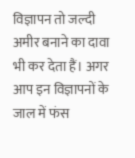विज्ञापन तो जल्दी अमीर बनाने का दावा भी कर देता हैं। अगर आप इन विज्ञापनों के जाल में फंस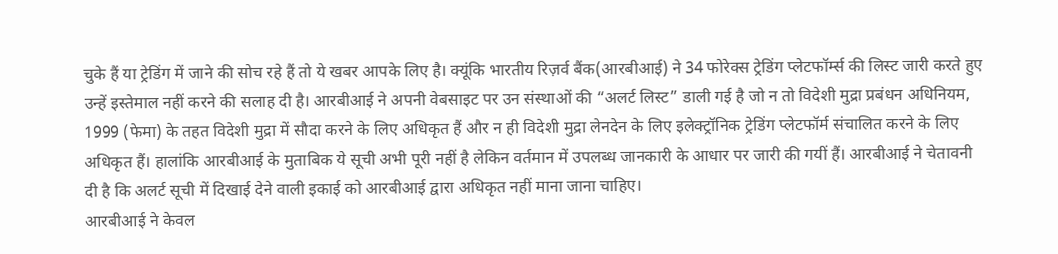चुके हैं या ट्रेडिंग में जाने की सोच रहे हैं तो ये खबर आपके लिए है। क्यूंकि भारतीय रिज़र्व बैंक(आरबीआई) ने 34 फोरेक्स ट्रेडिंग प्लेटफॉर्म्स की लिस्ट जारी करते हुए उन्हें इस्तेमाल नहीं करने की सलाह दी है। आरबीआई ने अपनी वेबसाइट पर उन संस्थाओं की “अलर्ट लिस्ट” डाली गई है जो न तो विदेशी मुद्रा प्रबंधन अधिनियम, 1999 (फेमा) के तहत विदेशी मुद्रा में सौदा करने के लिए अधिकृत हैं और न ही विदेशी मुद्रा लेनदेन के लिए इलेक्ट्रॉनिक ट्रेडिंग प्लेटफॉर्म संचालित करने के लिए अधिकृत हैं। हालांकि आरबीआई के मुताबिक ये सूची अभी पूरी नहीं है लेकिन वर्तमान में उपलब्ध जानकारी के आधार पर जारी की गयीं हैं। आरबीआई ने चेतावनी दी है कि अलर्ट सूची में दिखाई देने वाली इकाई को आरबीआई द्वारा अधिकृत नहीं माना जाना चाहिए।
आरबीआई ने केवल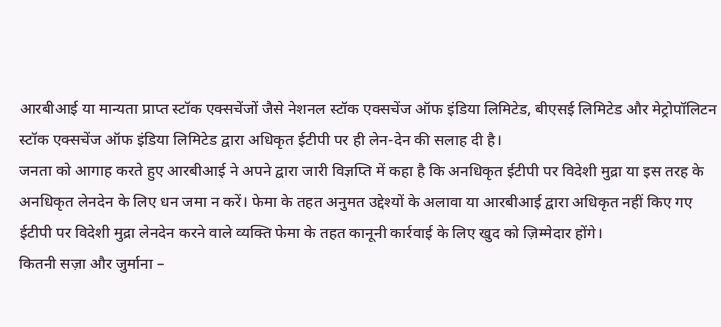आरबीआई या मान्यता प्राप्त स्टॉक एक्सचेंजों जैसे नेशनल स्टॉक एक्सचेंज ऑफ इंडिया लिमिटेड, बीएसई लिमिटेड और मेट्रोपॉलिटन स्टॉक एक्सचेंज ऑफ इंडिया लिमिटेड द्वारा अधिकृत ईटीपी पर ही लेन-देन की सलाह दी है।
जनता को आगाह करते हुए आरबीआई ने अपने द्वारा जारी विज्ञप्ति में कहा है कि अनधिकृत ईटीपी पर विदेशी मुद्रा या इस तरह के अनधिकृत लेनदेन के लिए धन जमा न करें। फेमा के तहत अनुमत उद्देश्यों के अलावा या आरबीआई द्वारा अधिकृत नहीं किए गए ईटीपी पर विदेशी मुद्रा लेनदेन करने वाले व्यक्ति फेमा के तहत कानूनी कार्रवाई के लिए खुद को ज़िम्मेदार होंगे।
कितनी सज़ा और जुर्माना –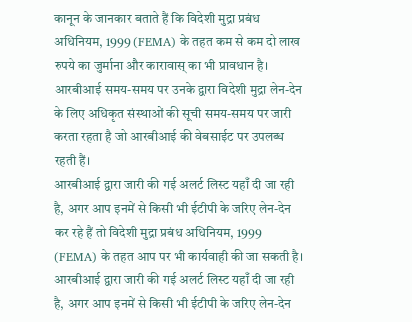कानून के जानकार बताते हैं कि विदेशी मुद्रा प्रबंध अधिनियम, 1999 (FEMA) के तहत कम से कम दो लाख रुपये का जुर्माना और कारावास् का भी प्रावधान है। आरबीआई समय-समय पर उनके द्वारा विदेशी मुद्रा लेन-देन के लिए अधिकृत संस्थाओं की सूची समय-समय पर जारी करता रहता है जो आरबीआई की वेबसाईट पर उपलब्ध रहती हैं।
आरबीआई द्वारा जारी की गई अलर्ट लिस्ट यहाँ दी जा रही है, अगर आप इनमें से किसी भी ईटीपी के जरिए लेन-देन कर रहे हैं तो विदेशी मुद्रा प्रबंध अधिनियम, 1999 (FEMA) के तहत आप पर भी कार्यवाही की जा सकती है।
आरबीआई द्वारा जारी की गई अलर्ट लिस्ट यहाँ दी जा रही है, अगर आप इनमें से किसी भी ईटीपी के जरिए लेन-देन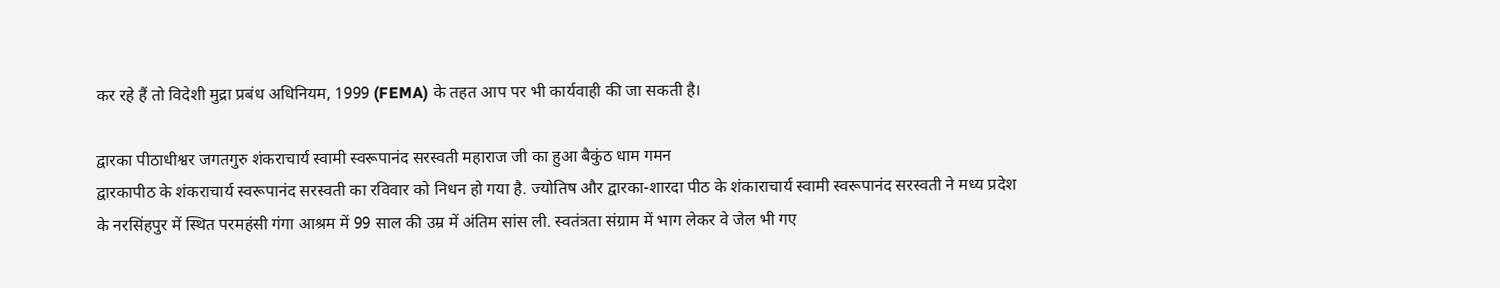कर रहे हैं तो विदेशी मुद्रा प्रबंध अधिनियम, 1999 (FEMA) के तहत आप पर भी कार्यवाही की जा सकती है।

द्वारका पीठाधीश्वर जगतगुरु शंकराचार्य स्वामी स्वरूपानंद सरस्वती महाराज जी का हुआ बैकुंठ धाम गमन
द्वारकापीठ के शंकराचार्य स्वरूपानंद सरस्वती का रविवार को निधन हो गया है. ज्योतिष और द्वारका-शारदा पीठ के शंकाराचार्य स्वामी स्वरूपानंद सरस्वती ने मध्य प्रदेश के नरसिंहपुर में स्थित परमहंसी गंगा आश्रम में 99 साल की उम्र में अंतिम सांस ली. स्वतंत्रता संग्राम में भाग लेकर वे जेल भी गए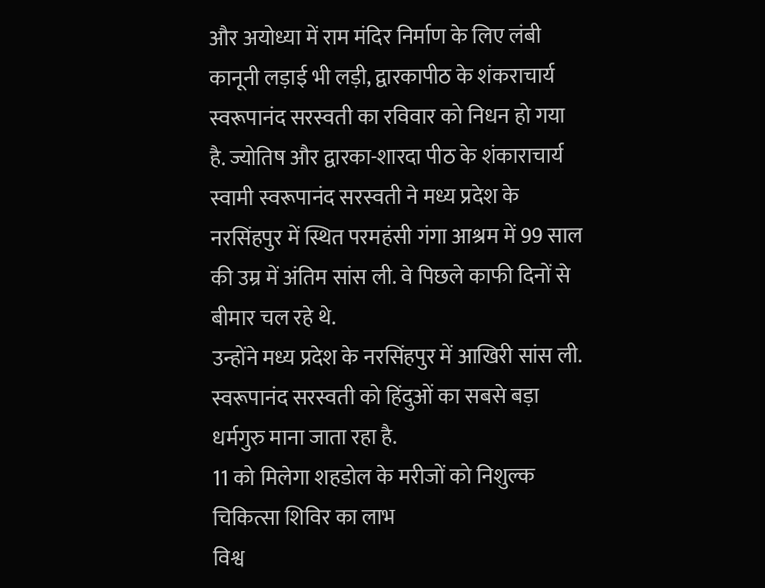और अयोध्या में राम मंदिर निर्माण के लिए लंबी कानूनी लड़ाई भी लड़ी, द्वारकापीठ के शंकराचार्य स्वरूपानंद सरस्वती का रविवार को निधन हो गया है. ज्योतिष और द्वारका-शारदा पीठ के शंकाराचार्य स्वामी स्वरूपानंद सरस्वती ने मध्य प्रदेश के नरसिंहपुर में स्थित परमहंसी गंगा आश्रम में 99 साल की उम्र में अंतिम सांस ली. वे पिछले काफी दिनों से बीमार चल रहे थे.
उन्होंने मध्य प्रदेश के नरसिंहपुर में आखिरी सांस ली. स्वरूपानंद सरस्वती को हिंदुओं का सबसे बड़ा धर्मगुरु माना जाता रहा है.
11 को मिलेगा शहडोल के मरीजों को निशुल्क चिकित्सा शिविर का लाभ
विश्व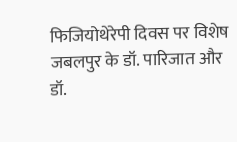फिजियोथेरेपी दिवस पर विशेष
जबलपुर के डॉ. पारिजात और डॉ.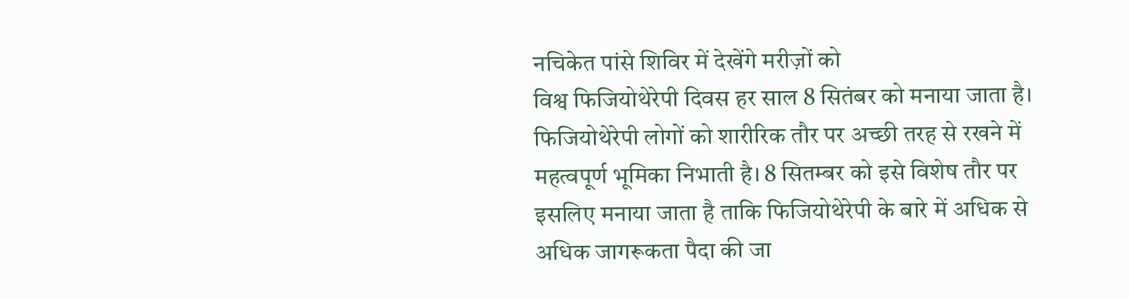नचिकेत पांसे शिविर में देखेंगे मरीज़ों को
विश्व फिजियोथेरेपी दिवस हर साल 8 सितंबर को मनाया जाता है। फिजियोथेरेपी लोगों को शारीरिक तौर पर अच्छी तरह से रखने में महत्वपूर्ण भूमिका निभाती है। 8 सितम्बर को इसे विशेष तौर पर इसलिए मनाया जाता है ताकि फिजियोथेरेपी के बारे में अधिक से अधिक जागरूकता पैदा की जा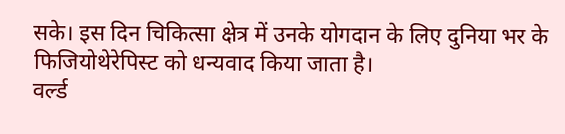सके। इस दिन चिकित्सा क्षेत्र में उनके योगदान के लिए दुनिया भर के फिजियोथेरेपिस्ट को धन्यवाद किया जाता है।
वर्ल्ड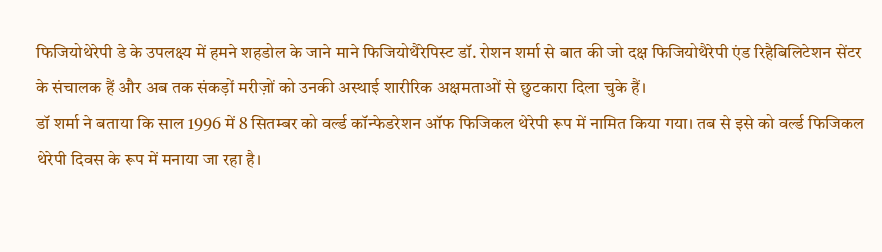फिजियोथेरेपी डे के उपलक्ष्य में हमने शहडोल के जाने माने फिजियोथैरेपिस्ट डॉ. रोशन शर्मा से बात की जो दक्ष फिजियोथैरेपी एंड रिहैबिलिटेशन सेंटर के संचालक हैं और अब तक संकड़ों मरीज़ों को उनकी अस्थाई शारीरिक अक्षमताओं से छुटकारा दिला चुके हैं।
डॉ शर्मा ने बताया कि साल 1996 में 8 सितम्बर को वर्ल्ड कॉन्फेडरेशन ऑफ फिजिकल थेरेपी रूप में नामित किया गया। तब से इसे को वर्ल्ड फिजिकल थेरेपी दिवस के रूप में मनाया जा रहा है।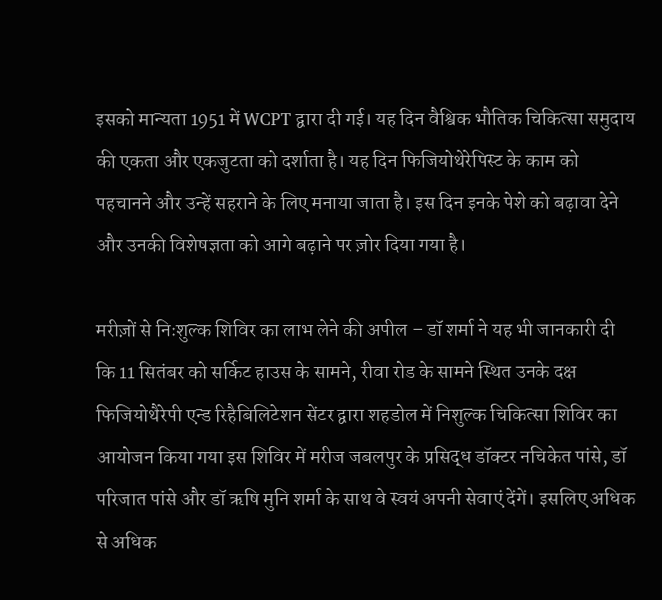इसको मान्यता 1951 में WCPT द्वारा दी गई। यह दिन वैश्विक भौतिक चिकित्सा समुदाय की एकता और एकजुटता को दर्शाता है। यह दिन फिजियोथेरेपिस्ट के काम को पहचानने और उन्हें सहराने के लिए मनाया जाता है। इस दिन इनके पेशे को बढ़ावा देने और उनकी विशेषज्ञता को आगे बढ़ाने पर ज़ोर दिया गया है।

मरीज़ों से निःशुल्क शिविर का लाभ लेने की अपील – डॉ शर्मा ने यह भी जानकारी दी कि 11 सितंबर को सर्किट हाउस के सामने, रीवा रोड के सामने स्थित उनके दक्ष फिजियोथैरेपी एन्ड रिहैबिलिटेशन सेंटर द्वारा शहडोल में निशुल्क चिकित्सा शिविर का आयोजन किया गया इस शिविर में मरीज जबलपुर के प्रसिद्ध डॉक्टर नचिकेत पांसे, डॉ परिजात पांसे और डॉ ऋषि मुनि शर्मा के साथ वे स्वयं अपनी सेवाएं देंगें। इसलिए अधिक से अधिक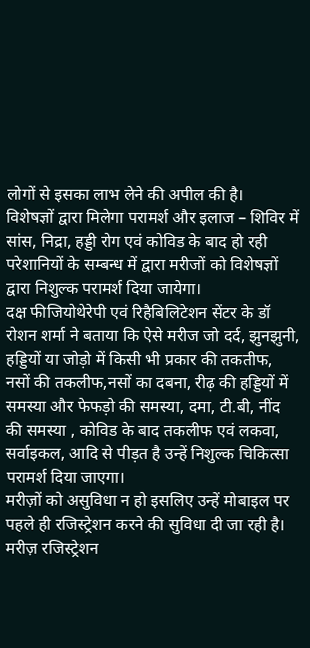लोगों से इसका लाभ लेने की अपील की है।
विशेषज्ञों द्वारा मिलेगा परामर्श और इलाज – शिविर में सांस, निद्रा, हड्डी रोग एवं कोविड के बाद हो रही परेशानियों के सम्बन्ध में द्वारा मरीजों को विशेषज्ञों द्वारा निशुल्क परामर्श दिया जायेगा।
दक्ष फीजियोथेरेपी एवं रिहैबिलिटेशन सेंटर के डॉ रोशन शर्मा ने बताया कि ऐसे मरीज जो दर्द, झुनझुनी, हड्डियों या जोड़ो में किसी भी प्रकार की तकतीफ, नसों की तकलीफ,नसों का दबना, रीढ़ की हड्डियों में समस्या और फेफड़ो की समस्या, दमा, टी.बी, नींद की समस्या , कोविड के बाद तकलीफ एवं लकवा, सर्वाइकल, आदि से पीड़त है उन्हें निशुल्क चिकित्सा परामर्श दिया जाएगा।
मरीज़ों को असुविधा न हो इसलिए उन्हें मोबाइल पर पहले ही रजिस्ट्रेशन करने की सुविधा दी जा रही है। मरीज़ रजिस्ट्रेशन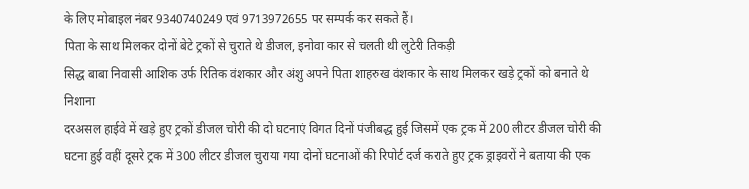के लिए मोबाइल नंबर 9340740249 एवं 9713972655 पर सम्पर्क कर सकते हैं।
पिता के साथ मिलकर दोनों बेटे ट्रकों से चुराते थे डीजल, इनोवा कार से चलती थी लुटेरी तिकड़ी
सिद्ध बाबा निवासी आशिक उर्फ रितिक वंशकार और अंशु अपने पिता शाहरुख वंशकार के साथ मिलकर खड़े ट्रकों को बनाते थे निशाना
दरअसल हाईवे में खड़े हुए ट्रकों डीजल चोरी की दो घटनाएं विगत दिनों पंजीबद्ध हुई जिसमें एक ट्रक में 200 लीटर डीजल चोरी की घटना हुई वहीं दूसरे ट्रक में 300 लीटर डीजल चुराया गया दोनों घटनाओं की रिपोर्ट दर्ज कराते हुए ट्रक ड्राइवरों ने बताया की एक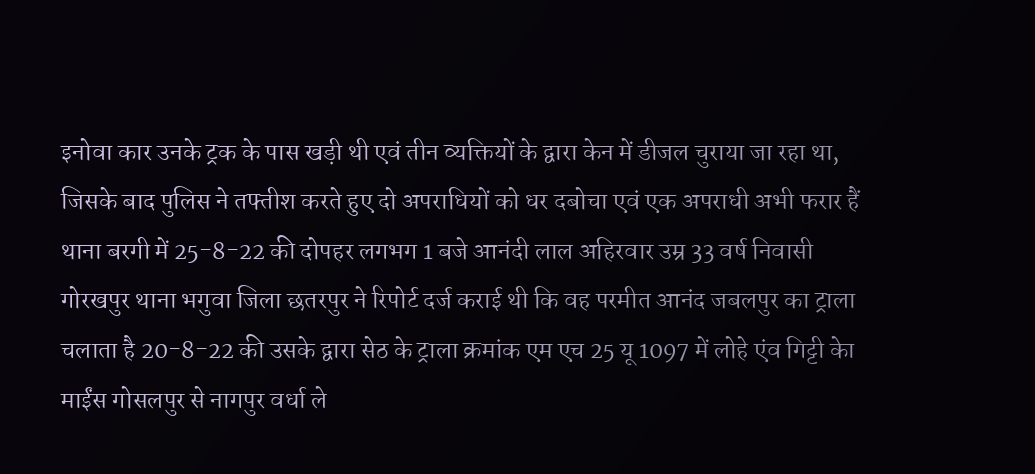इनोवा कार उनके ट्रक के पास खड़ी थी एवं तीन व्यक्तियों के द्वारा केन में डीजल चुराया जा रहा था, जिसके बाद पुलिस ने तफ्तीश करते हुए दो अपराधियों को धर दबोचा एवं एक अपराधी अभी फरार हैं
थाना बरगी में 25-8-22 की दोपहर लगभग 1 बजे आनंदी लाल अहिरवार उम्र 33 वर्ष निवासी गोरखपुर थाना भगुवा जिला छतरपुर ने रिपोर्ट दर्ज कराई थी कि वह परमीत आनंद जबलपुर का ट्राला चलाता है 20-8-22 की उसके द्वारा सेठ के ट्राला क्रमांक एम एच 25 यू 1097 में लोहे एंव गिट्टी केा माईंस गोसलपुर से नागपुर वर्धा ले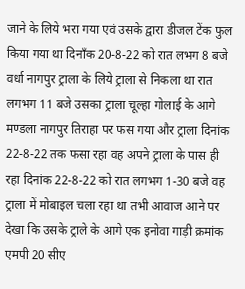जाने के लिये भरा गया एवं उसके द्वारा डीजल टेंक फुल किया गया था दिनाँक 20-8-22 को रात लभग 8 बजे वर्धा नागपुर ट्राला के लिये ट्राला से निकला था रात लगभग 11 बजे उसका ट्राला चूल्हा गोलाई के आगे मण्डला नागपुर तिराहा पर फस गया और ट्राला दिनांक 22-8-22 तक फसा रहा वह अपने ट्राला के पास ही रहा दिनांक 22-8-22 को रात लगभग 1-30 बजे वह ट्राला में मोबाइल चला रहा था तभी आवाज आने पर देखा कि उसके ट्राले के आगे एक इनोवा गाड़ी क्रमांक एमपी 20 सीए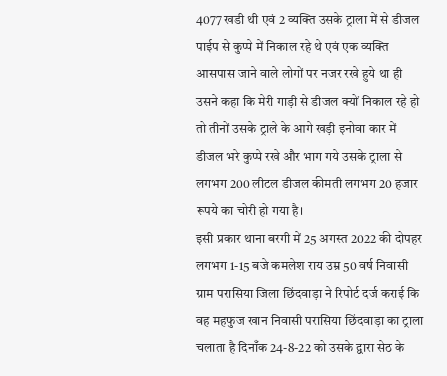4077 खडी थी एवं 2 व्यक्ति उसके ट्राला में से डीजल पाईप से कुप्पे में निकाल रहे थे एवं एक व्यक्ति आसपास जाने वाले लोगों पर नजर रखे हुये था ही उसने कहा कि मेरी गाड़ी से डीजल क्यों निकाल रहे हो तो तीनों उसके ट्राले के आगे खड़ी इनोवा कार में डीजल भरे कुप्पे रखे और भाग गये उसके ट्राला से लगभग 200 लीटल डीजल कीमती लगभग 20 हजार रूपये का चोरी हो गया है।
इसी प्रकार थाना बरगी में 25 अगस्त 2022 की दोपहर लगभग 1-15 बजे कमलेश राय उम्र 50 वर्ष निवासी ग्राम परासिया जिला छिंदवाड़ा ने रिपोर्ट दर्ज कराई कि वह महफुज खान निवासी परासिया छिंदवाड़ा का ट्राला चलाता है दिनाँक 24-8-22 को उसके द्वारा सेठ के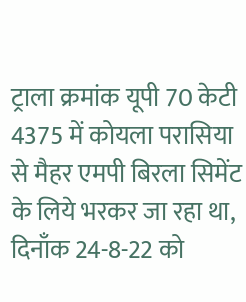ट्राला क्रमांक यूपी 70 केटी 4375 में कोयला परासिया से मैहर एमपी बिरला सिमेंट के लिये भरकर जा रहा था, दिनाँक 24-8-22 को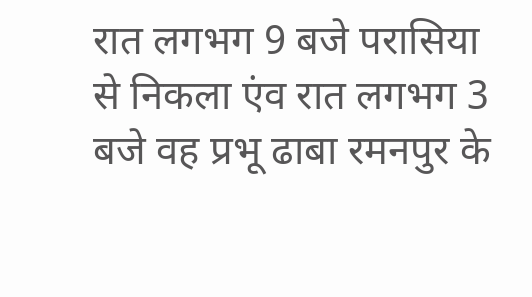रात लगभग 9 बजे परासिया से निकला एंव रात लगभग 3 बजे वह प्रभू ढाबा रमनपुर के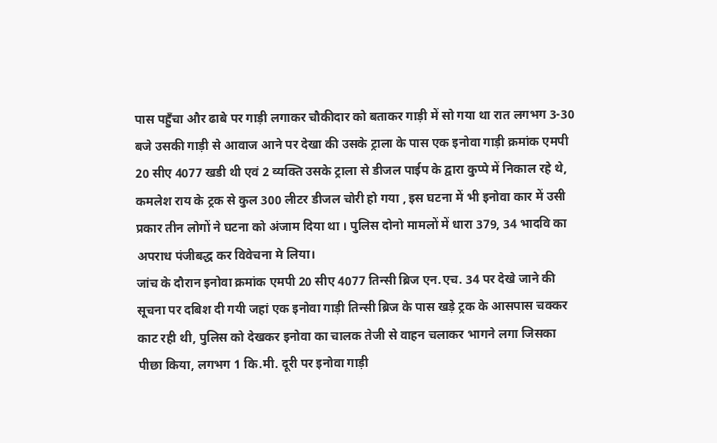पास पहुँचा और ढाबे पर गाड़ी लगाकर चौकीदार को बताकर गाड़ी में सो गया था रात लगभग 3-30 बजे उसकी गाड़ी से आवाज आने पर देखा की उसके ट्राला के पास एक इनोवा गाड़ी क्रमांक एमपी 20 सीए 4077 खडी थी एवं 2 व्यक्ति उसके ट्राला से डीजल पाईप के द्वारा कुप्पे में निकाल रहे थे, कमलेश राय के ट्रक से कुल 300 लीटर डीजल चोरी हो गया , इस घटना में भी इनोवा कार में उसी प्रकार तीन लोगों ने घटना को अंजाम दिया था । पुलिस दोनो मामलों में धारा 379, 34 भादवि का अपराध पंजीबद्ध कर विवेचना मे लिया।
जांच के दौरान इनोवा क्रमांक एमपी 20 सीए 4077 तिन्सी ब्रिज एन.एच. 34 पर देखे जाने की सूचना पर दबिश दी गयी जहां एक इनोवा गाड़ी तिन्सी ब्रिज के पास खड़े ट्रक के आसपास चक्कर काट रही थी, पुलिस को देखकर इनोवा का चालक तेजी से वाहन चलाकर भागने लगा जिसका पीछा किया, लगभग 1 कि.मी. दूरी पर इनोवा गाड़ी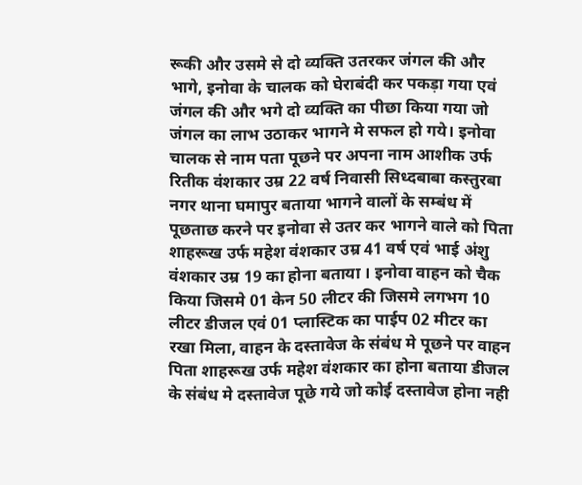रूकी और उसमे से दो व्यक्ति उतरकर जंगल की और भागे, इनोवा के चालक को घेराबंदी कर पकड़ा गया एवं जंगल की और भगे दो व्यक्ति का पीछा किया गया जो जंगल का लाभ उठाकर भागने मे सफल हो गये। इनोवा चालक से नाम पता पूछने पर अपना नाम आशीक उर्फ रितीक वंशकार उम्र 22 वर्ष निवासी सिध्दबाबा कस्तुरबा नगर थाना घमापुर बताया भागने वालों के सम्बंध में पूछताछ करने पर इनोवा से उतर कर भागने वाले को पिता शाहरूख उर्फ महेश वंशकार उम्र 41 वर्ष एवं भाई अंशु वंशकार उम्र 19 का होना बताया । इनोवा वाहन को चैक किया जिसमे 01 केन 50 लीटर की जिसमे लगभग 10 लीटर डीजल एवं 01 प्लास्टिक का पाईप 02 मीटर का रखा मिला, वाहन के दस्तावेज के संबंध मे पूछने पर वाहन पिता शाहरूख उर्फ महेश वंशकार का होना बताया डीजल के संबंध मे दस्तावेज पूछे गये जो कोई दस्तावेज होना नही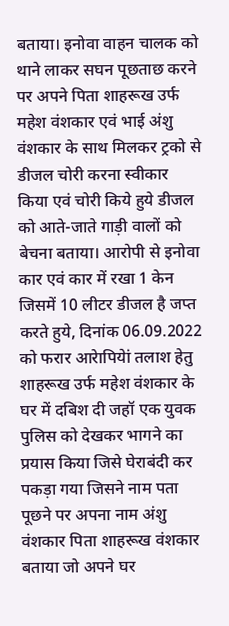बताया। इनोवा वाहन चालक को थाने लाकर सघन पूछताछ करने पर अपने पिता शाहरूख उर्फ महेश वंशकार एवं भाई अंशु वंशकार के साथ मिलकर ट्रको से डीजल चोरी करना स्वीकार किया एवं चोरी किये हुये डीजल को आते-जाते गाड़ी वालों को बेचना बताया। आरोपी से इनोवा कार एवं कार में रखा 1 केन जिसमें 10 लीटर डीजल है जप्त करते हुये, दिनांक 06.09.2022 को फरार आरेापियेां तलाश हेतु शाहरूख उर्फ महेश वंशकार के घर में दबिश दी जहॉ एक युवक पुलिस को देखकर भागने का प्रयास किया जिसे घेराबंदी कर पकड़ा गया जिसने नाम पता पूछने पर अपना नाम अंशु वंशकार पिता शाहरूख वंशकार बताया जो अपने घर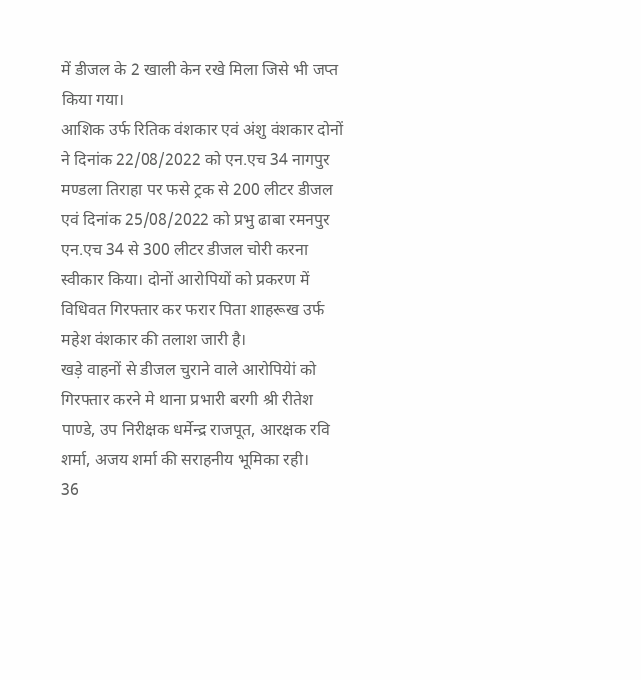में डीजल के 2 खाली केन रखे मिला जिसे भी जप्त किया गया।
आशिक उर्फ रितिक वंशकार एवं अंशु वंशकार दोनों ने दिनांक 22/08/2022 को एन.एच 34 नागपुर मण्डला तिराहा पर फसे ट्रक से 200 लीटर डीजल एवं दिनांक 25/08/2022 को प्रभु ढाबा रमनपुर एन.एच 34 से 300 लीटर डीजल चोरी करना स्वीकार किया। दोनों आरोपियों को प्रकरण में विधिवत गिरफ्तार कर फरार पिता शाहरूख उर्फ महेश वंशकार की तलाश जारी है।
खड़े वाहनों से डीजल चुराने वाले आरोपियेां को गिरफ्तार करने मे थाना प्रभारी बरगी श्री रीतेश पाण्डे, उप निरीक्षक धर्मेन्द्र राजपूत, आरक्षक रवि शर्मा, अजय शर्मा की सराहनीय भूमिका रही।
36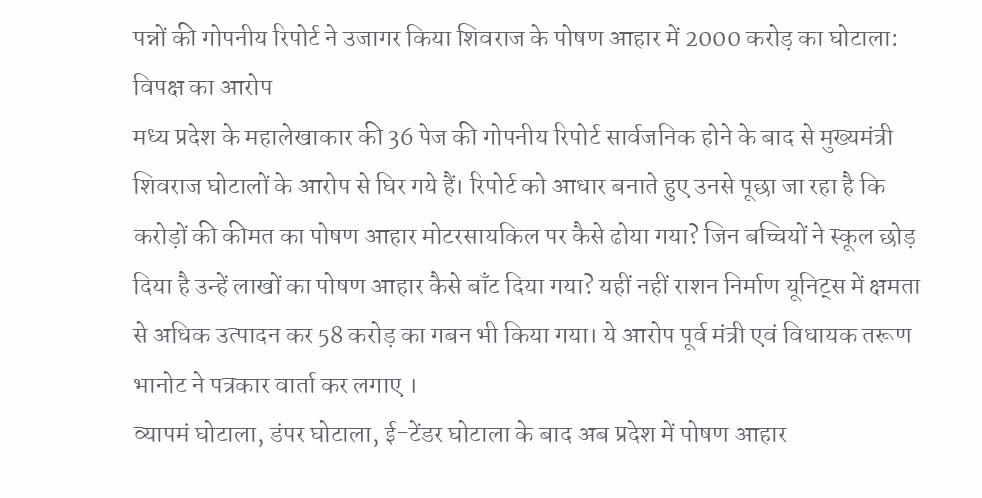पन्नों की गोपनीय रिपोर्ट ने उजागर किया शिवराज के पोषण आहार में 2000 करोड़ का घोटाला: विपक्ष का आरोप
मध्य प्रदेश के महालेखाकार की 36 पेज की गोपनीय रिपोर्ट सार्वजनिक होने के बाद से मुख्यमंत्री शिवराज घोटालों के आरोप से घिर गये हैं। रिपोर्ट को आधार बनाते हुए उनसे पूछा जा रहा है कि करोड़ों की कीमत का पोषण आहार मोटरसायकिल पर कैसे ढोया गया? जिन बच्चियों ने स्कूल छोड़ दिया है उन्हें लाखों का पोषण आहार कैसे बाँट दिया गया? यहीं नहीं राशन निर्माण यूनिट्स में क्षमता से अधिक उत्पादन कर 58 करोड़ का गबन भी किया गया। ये आरोप पूर्व मंत्री एवं विधायक तरूण भानोट ने पत्रकार वार्ता कर लगाए ।
व्यापमं घोटाला, डंपर घोटाला, ई-टेंडर घोटाला के बाद अब प्रदेश में पोषण आहार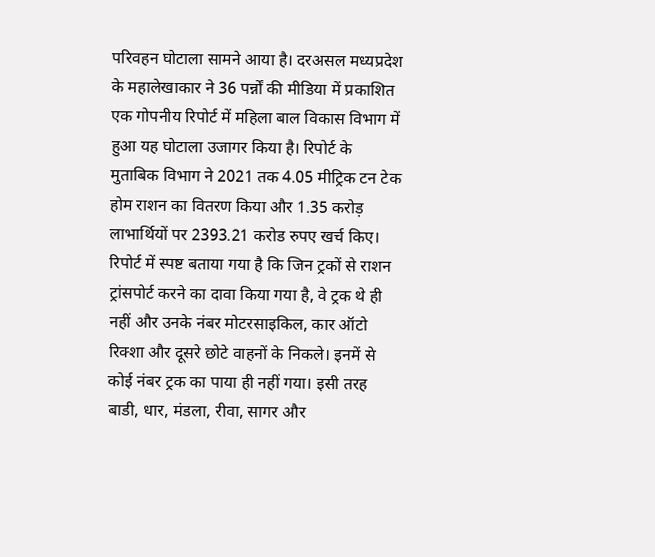परिवहन घोटाला सामने आया है। दरअसल मध्यप्रदेश के महालेखाकार ने 36 पर्न्नों की मीडिया में प्रकाशित एक गोपनीय रिपोर्ट में महिला बाल विकास विभाग में हुआ यह घोटाला उजागर किया है। रिपोर्ट के मुताबिक विभाग ने 2021 तक 4.05 मीट्रिक टन टेक होम राशन का वितरण किया और 1.35 करोड़ लाभार्थियों पर 2393.21 करोड रुपए खर्च किए। रिपोर्ट में स्पष्ट बताया गया है कि जिन ट्रकों से राशन ट्रांसपोर्ट करने का दावा किया गया है, वे ट्रक थे ही नहीं और उनके नंबर मोटरसाइकिल, कार ऑटो रिक्शा और दूसरे छोटे वाहनों के निकले। इनमें से कोई नंबर ट्रक का पाया ही नहीं गया। इसी तरह बाडी, धार, मंडला, रीवा, सागर और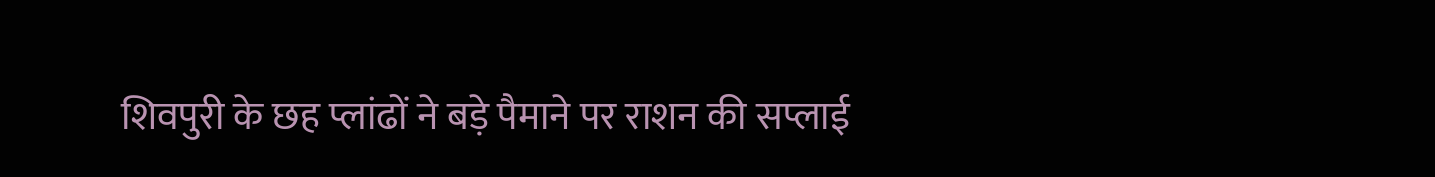शिवपुरी के छह प्लांढों ने बड़े पैमाने पर राशन की सप्लाई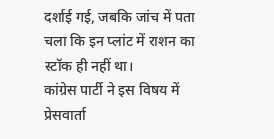दर्शाई गई, जबकि जांच में पता चला कि इन प्लांट में राशन का स्टॉक ही नहीं था।
कांग्रेस पार्टी ने इस विषय में प्रेसवार्ता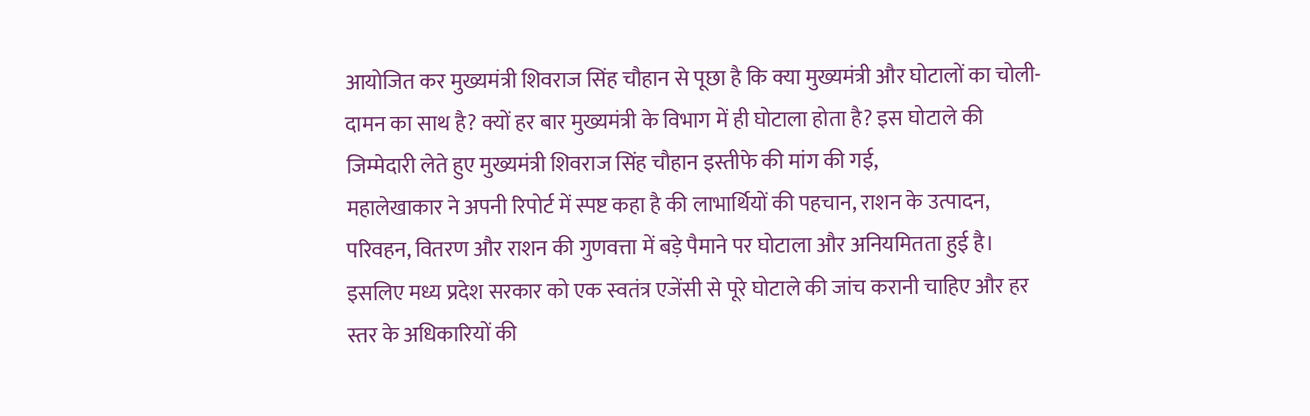आयोजित कर मुख्यमंत्री शिवराज सिंह चौहान से पूछा है कि क्या मुख्यमंत्री और घोटालों का चोली-दामन का साथ है? क्यों हर बार मुख्यमंत्री के विभाग में ही घोटाला होता है? इस घोटाले की जिम्मेदारी लेते हुए मुख्यमंत्री शिवराज सिंह चौहान इस्तीफे की मांग की गई,
महालेखाकार ने अपनी रिपोर्ट में स्पष्ट कहा है की लाभार्थियों की पहचान, राशन के उत्पादन, परिवहन, वितरण और राशन की गुणवत्ता में बड़े पैमाने पर घोटाला और अनियमितता हुई है। इसलिए मध्य प्रदेश सरकार को एक स्वतंत्र एजेंसी से पूरे घोटाले की जांच करानी चाहिए और हर स्तर के अधिकारियों की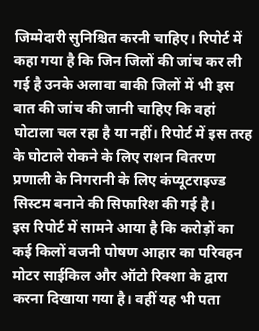जिम्मेदारी सुनिश्चित करनी चाहिए। रिपोर्ट में कहा गया है कि जिन जिलों की जांच कर ली गई है उनके अलावा बाकी जिलों में भी इस बात की जांच की जानी चाहिए कि वहां घोटाला चल रहा है या नहीं। रिपोर्ट में इस तरह के घोटाले रोकने के लिए राशन वितरण प्रणाली के निगरानी के लिए कंप्यूटराइज्ड सिस्टम बनाने की सिफारिश की गई है।
इस रिपोर्ट में सामने आया है कि करोड़ों का कई किलों वजनी पोषण आहार का परिवहन मोटर साईकिल और ऑटो रिक्शा के द्वारा करना दिखाया गया है। वहीं यह भी पता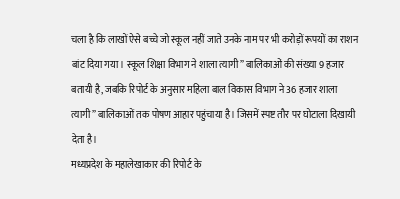चला है कि लाखों ऐसे बच्चे जो स्कूल नहीं जाते उनके नाम पर भी करोड़ों रूपयों का राशन बांट दिया गया। स्कूल शिक्षा विभाग ने शाला त्यागी” बालिकाओं की संख्या 9 हजार बतायी है, जबकि रिपोर्ट के अनुसार महिला बाल विकास विभाग ने 36 हजार शाला त्यागी” बालिकाओं तक पोषण आहार पहुंचाया है। जिसमें स्पष्ट तौर पर घोटाला दिखायी देता है।
मध्यप्रदेश के महालेखाकार की रिपोर्ट के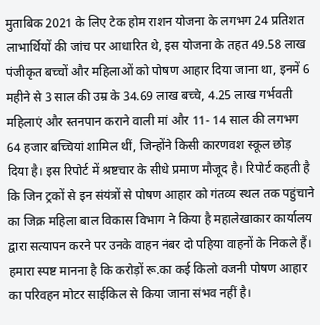मुताबिक 2021 के लिए टेक होम राशन योजना के लगभग 24 प्रतिशत लाभार्थियों की जांच पर आधारित थे, इस योजना के तहत 49.58 लाख पंजीकृत बच्चों और महिलाओं को पोषण आहार दिया जाना था, इनमें 6 महीने से 3 साल की उम्र के 34.69 लाख बच्चे, 4.25 लाख गर्भवती महिलाएं और स्तनपान कराने वाली मां और 11- 14 साल की लगभग 64 हजार बच्चियां शामिल थीं, जिन्होंने किसी कारणवश स्कूल छोड़ दिया है। इस रिपोर्ट में श्रष्टचार के सीधे प्रमाण मौजूद है। रिपोर्ट कहती है कि जिन ट्रकों से इन संयंत्रों से पोषण आहार को गंतव्य स्थल तक पहुंचाने का जिक्र महिला बाल विकास विभाग ने किया है महालेखाकार कार्यालय द्वारा सत्यापन करने पर उनके वाहन नंबर दो पहिया वाहनों के निकले हैं। हमारा स्पष्ट मानना है कि करोड़ों रू.का कई किलो वजनी पोषण आहार का परिवहन मोटर साईकिल से किया जाना संभव नहीं है।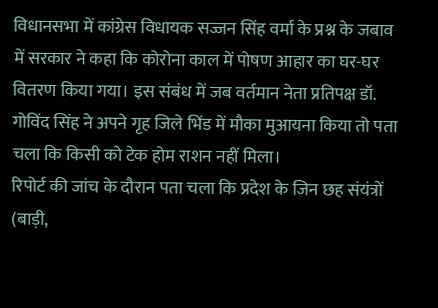विधानसभा में कांग्रेस विधायक सज्जन सिंह वर्मा के प्रश्न के जबाव में सरकार ने कहा कि कोरोना काल में पोषण आहार का घर-घर वितरण किया गया। इस संबंध में जब वर्तमान नेता प्रतिपक्ष डॉ. गोविंद सिंह ने अपने गृह जिले भिंड में मौका मुआयना किया तो पता चला कि किसी को टेक होम राशन नहीं मिला।
रिपोर्ट की जांच के दौरान पता चला कि प्रदेश के जिन छह संयंत्रों (बाड़ी,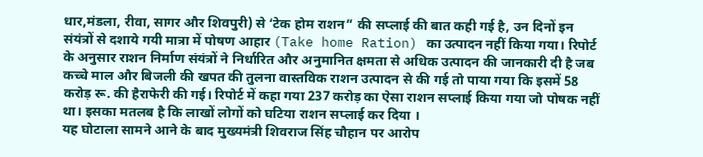धार,मंडला, रीवा, सागर और शिवपुरी) से ‘टेक होम राशन” की सप्लाई की बात कही गई है, उन दिनों इन संयंत्रों से दशाये गयी मात्रा में पोषण आहार (Take home Ration) का उत्पादन नहीं किया गया। रिपोर्ट के अनुसार राशन निर्माण संयंत्रों ने निर्धारित और अनुमानित क्षमता से अधिक उत्पादन की जानकारी दी है जब कच्चे माल और बिजली की खपत की तुलना वास्तविक राशन उत्पादन से की गई तो पाया गया कि इसमें 58 करोड़ रू. की हैराफेरी की गई। रिपोर्ट में कहा गया 237 करोड़ का ऐसा राशन सप्लाई किया गया जो पोषक नहीं था। इसका मतलब है कि लाखों लोगों को घटिया राशन सप्लाई कर दिया ।
यह घोटाला सामने आने के बाद मुख्यमंत्री शिवराज सिंह चौहान पर आरोप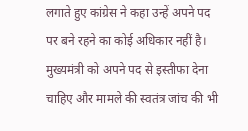लगाते हुए कांग्रेस ने कहा उन्हें अपने पद पर बने रहने का कोई अधिकार नहीं है। मुख्यमंत्री को अपने पद से इस्तीफा देना चाहिए और मामले की स्वतंत्र जांच की भी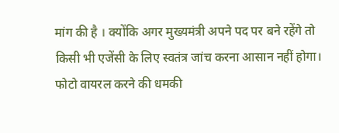मांग की है । क्योंकि अगर मुख्यमंत्री अपने पद पर बने रहेंगे तो किसी भी एजेंसी के लिए स्वतंत्र जांच करना आसान नहीं होगा।
फोटो वायरल करने की धमकी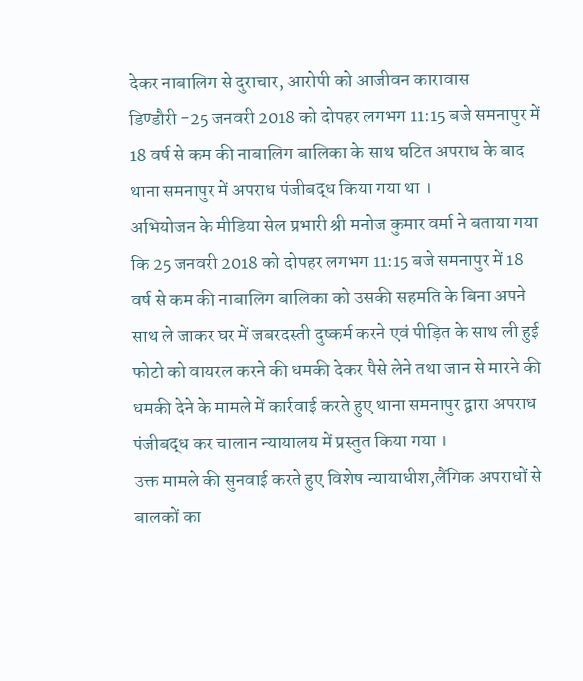देकर नाबालिग से दुराचार, आरोपी को आजीवन कारावास
डिण्डौरी -25 जनवरी 2018 को दोपहर लगभग 11:15 बजे समनापुर में 18 वर्ष से कम की नाबालिग बालिका के साथ घटित अपराध के बाद थाना समनापुर में अपराध पंजीबद्ध किया गया था ।
अभियोजन के मीडिया सेल प्रभारी श्री मनोज कुमार वर्मा ने बताया गया कि 25 जनवरी 2018 को दोपहर लगभग 11:15 बजे समनापुर में 18 वर्ष से कम की नाबालिग बालिका को उसकी सहमति के बिना अपने साथ ले जाकर घर में जबरदस्ती दुष्कर्म करने एवं पीड़ित के साथ ली हुई फोटो को वायरल करने की धमकी देकर पैसे लेने तथा जान से मारने की धमकी देने के मामले में कार्रवाई करते हुए थाना समनापुर द्वारा अपराध पंजीबद्ध कर चालान न्यायालय में प्रस्तुत किया गया ।
उक्त मामले की सुनवाई करते हुए विशेष न्यायाधीश,लैंगिक अपराधों से बालकों का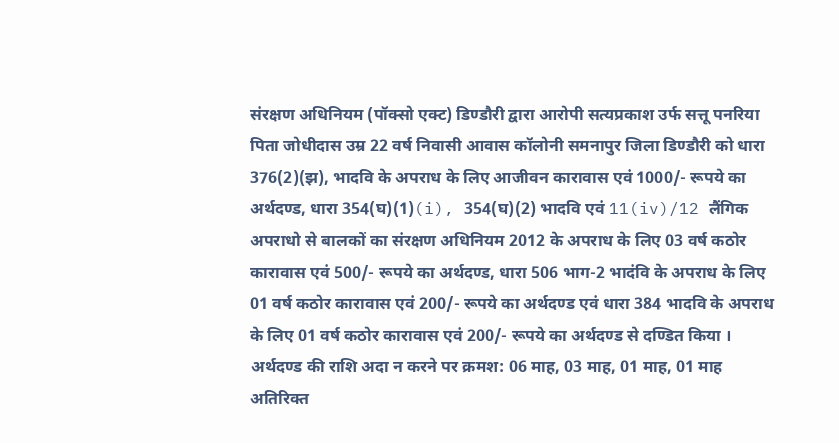संरक्षण अधिनियम (पॉक्सो एक्ट) डिण्डौरी द्वारा आरोपी सत्यप्रकाश उर्फ सत्तू पनरिया पिता जोधीदास उम्र 22 वर्ष निवासी आवास कॉलोनी समनापुर जिला डिण्डौरी को धारा 376(2)(झ), भादवि के अपराध के लिए आजीवन कारावास एवं 1000/- रूपये का अर्थदण्ड, धारा 354(घ)(1)(i), 354(घ)(2) भादवि एवं 11(iv)/12 लैंगिक अपराधो से बालकों का संरक्षण अधिनियम 2012 के अपराध के लिए 03 वर्ष कठोर कारावास एवं 500/- रूपये का अर्थदण्ड, धारा 506 भाग-2 भादंवि के अपराध के लिए 01 वर्ष कठोर कारावास एवं 200/- रूपये का अर्थदण्ड एवं धारा 384 भादवि के अपराध के लिए 01 वर्ष कठोर कारावास एवं 200/- रूपये का अर्थदण्ड से दण्डित किया । अर्थदण्ड की राशि अदा न करने पर क्रमश: 06 माह, 03 माह, 01 माह, 01 माह अतिरिक्त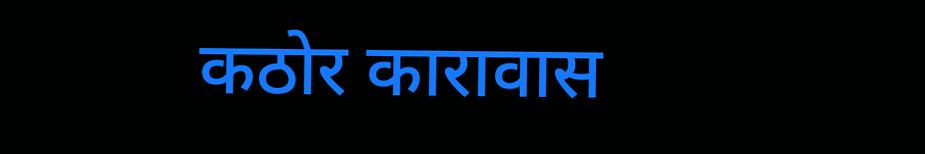कठोर कारावास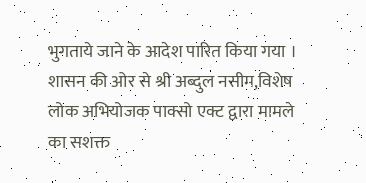भुगताये जाने के आदेश पारित किया गया । शासन की ओर से श्री अब्दुल नसीम,विशेष लोक अभियोजक पाक्सो एक्ट द्वारा मामले का सशक्त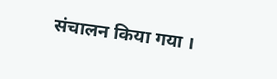संचालन किया गया ।